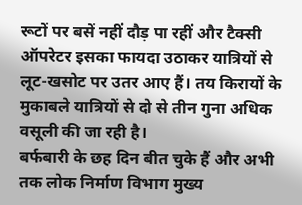रूटों पर बसें नहीं दौड़ पा रहीं और टैक्सी ऑपरेटर इसका फायदा उठाकर यात्रियों से लूट-खसोट पर उतर आए हैं। तय किरायों के मुकाबले यात्रियों से दो से तीन गुना अधिक वसूली की जा रही है।
बर्फबारी के छह दिन बीत चुके हैं और अभी तक लोक निर्माण विभाग मुख्य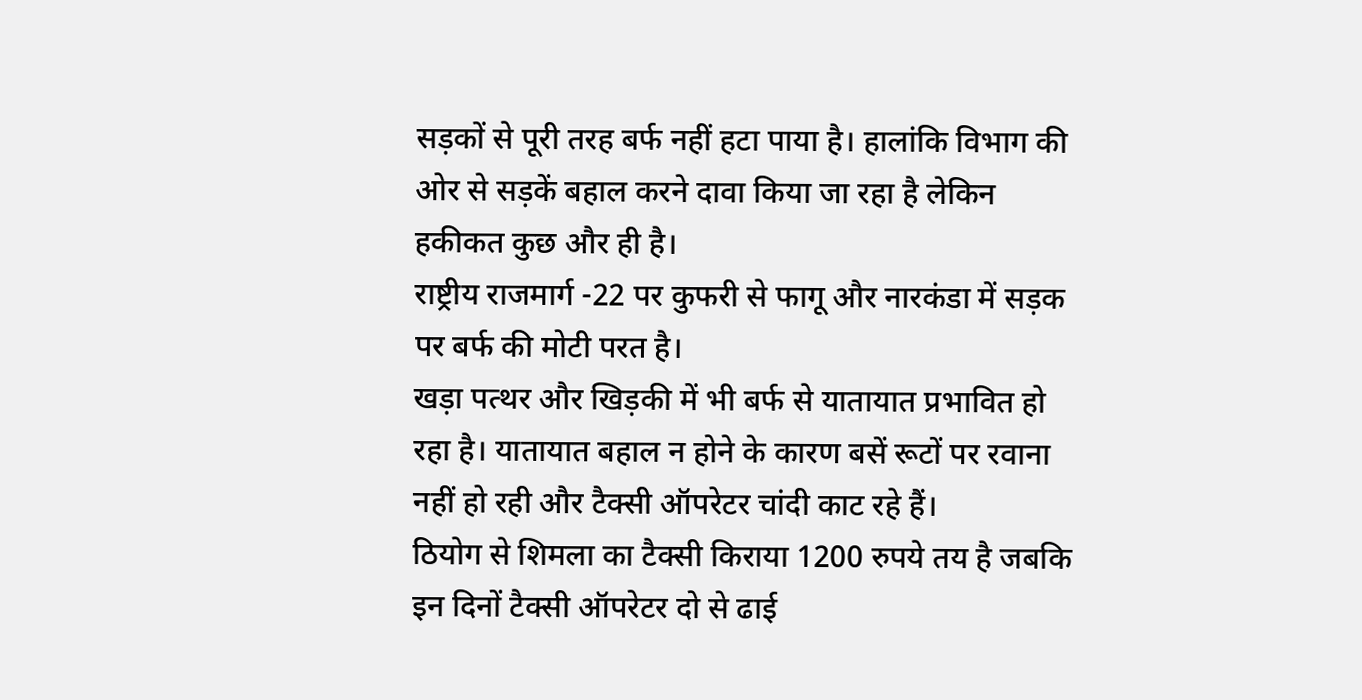सड़कों से पूरी तरह बर्फ नहीं हटा पाया है। हालांकि विभाग की ओर से सड़कें बहाल करने दावा किया जा रहा है लेकिन हकीकत कुछ और ही है।
राष्ट्रीय राजमार्ग -22 पर कुफरी से फागू और नारकंडा में सड़क पर बर्फ की मोटी परत है।
खड़ा पत्थर और खिड़की में भी बर्फ से यातायात प्रभावित हो रहा है। यातायात बहाल न होने के कारण बसें रूटों पर रवाना नहीं हो रही और टैक्सी ऑपरेटर चांदी काट रहे हैं।
ठियोग से शिमला का टैक्सी किराया 1200 रुपये तय है जबकि इन दिनों टैक्सी ऑपरेटर दो से ढाई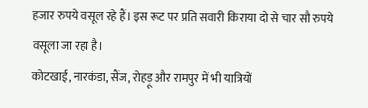हजार रुपये वसूल रहे हैं। इस रूट पर प्रति सवारी किराया दो से चार सौ रुपये वसूला जा रहा है।
कोटखाई, नारकंडा, सैंज, रोहड़ू और रामपुर में भी यात्रियों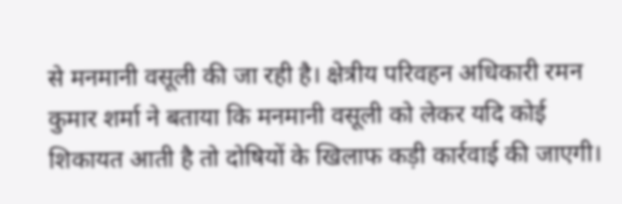से मनमानी वसूली की जा रही है। क्षेत्रीय परिवहन अधिकारी रमन कुमार शर्मा ने बताया कि मनमानी वसूली को लेकर यदि कोई शिकायत आती है तो दोषियों के खिलाफ कड़ी कार्रवाई की जाएगी।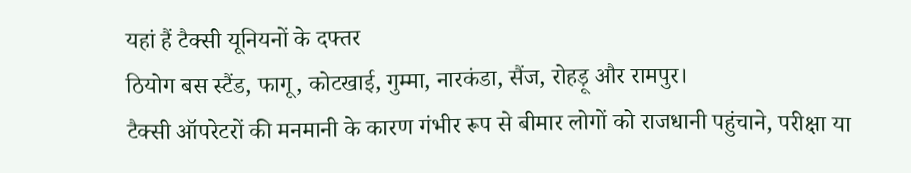यहां हैं टैक्सी यूनियनों के दफ्तर
ठियोग बस स्टैंड, फागू, कोटखाई, गुम्मा, नारकंडा, सैंज, रोहड़ू और रामपुर।
टैक्सी ऑपरेटरों की मनमानी के कारण गंभीर रूप से बीमार लोगों को राजधानी पहुंचाने, परीक्षा या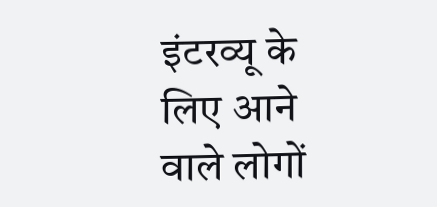इंटरव्यू के लिए आने वाले लोगों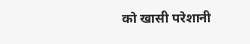को खासी परेशानी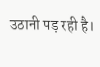उठानी पड़ रही है।